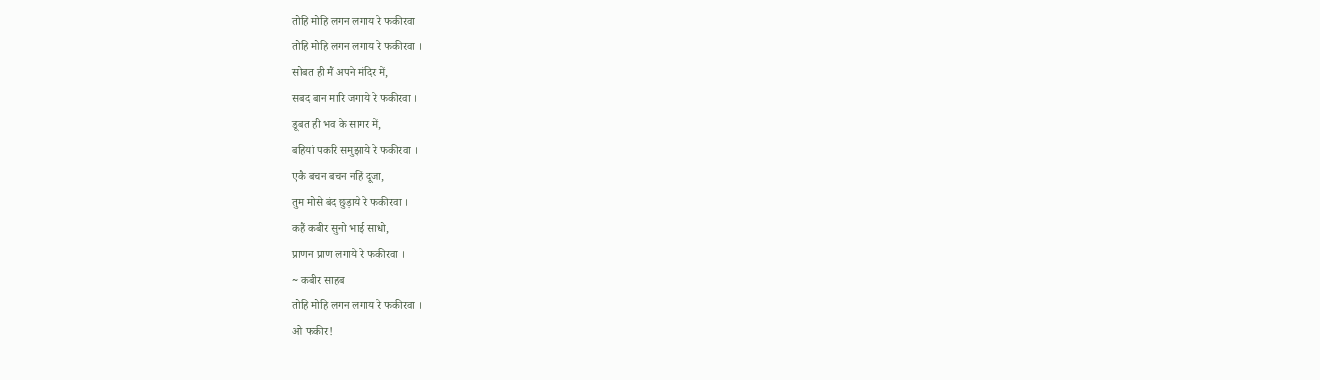तोहि मोहि लगन लगाय रे फकीरवा
तोहि मोहि लगन लगाय रे फकीरवा ।
सोबत ही मैं अपने मंदिर में,
सबद बान मारि जगाये रे फकीरवा ।
डूबत ही भव के सागर में,
बहियां पकरि समुझाये रे फकीरवा ।
एकै बचन बचन नहिं दूजा,
तुम मोसे बंद छुड़ाये रे फकीरवा ।
कहैं कबीर सुनो भाई साधो,
प्राणन प्राण लगाये रे फकीरवा ।
~ कबीर साहब
तोहि मोहि लगन लगाय रे फकीरवा ।
ओ फकीर!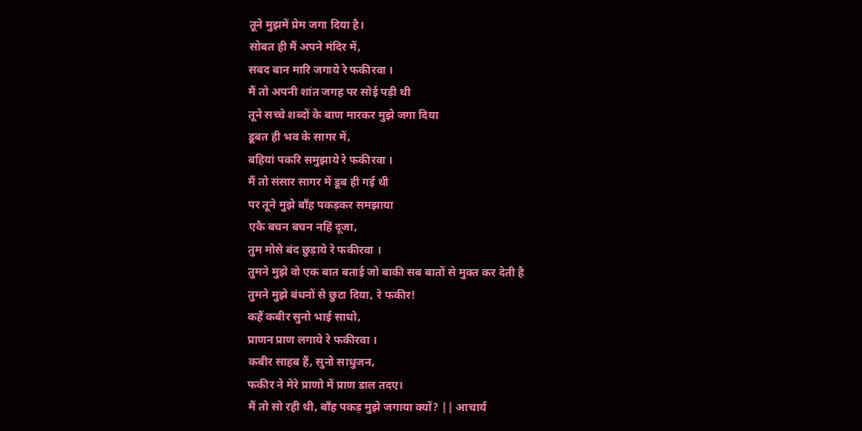तूने मुझमें प्रेम जगा दिया है।
सोबत ही मैं अपने मंदिर में,
सबद बान मारि जगाये रे फकीरवा ।
मैं तो अपनी शांत जगह पर सोई पड़ी थी
तूने सच्चे शब्दों के बाण मारकर मुझे जगा दिया
डूबत ही भव के सागर में,
बहियां पकरि समुझाये रे फकीरवा ।
मैं तो संसार सागर में डूब ही गई थी
पर तूने मुझे बाँह पकड़कर समझाया
एकै बचन बचन नहिं दूजा,
तुम मोसे बंद छुड़ाये रे फकीरवा ।
तुमने मुझे वो एक बात बताई जो बाकी सब बातों से मुक्त कर देती है
तुमने मुझे बंधनों से छुटा दिया, रे फकीर!
कहैं कबीर सुनो भाई साधो,
प्राणन प्राण लगाये रे फकीरवा ।
कबीर साहब हैं, सुनो साधुजन,
फकीर ने मेरे प्राणो में प्राण डाल तदए।
मैं तो सो रही थी, बाँह पकड़ मुझे जगाया क्यों? || आचार्य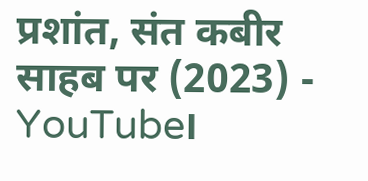प्रशांत, संत कबीर साहब पर (2023) - YouTube।